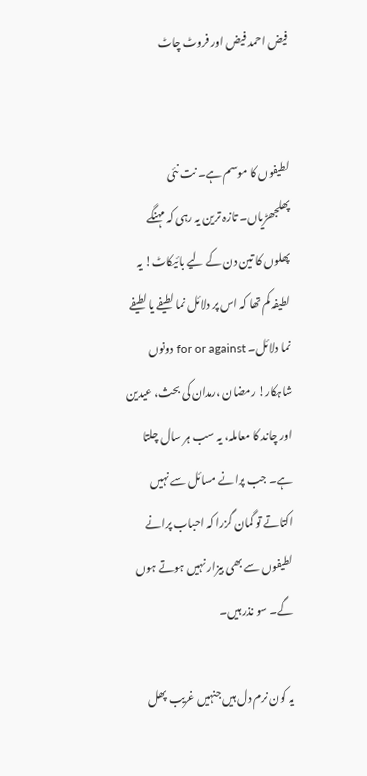فیض احمد فیض اور فروٹ چاٹ


لطیفوں کا موسم ہے۔ نت نئی پھلجھڑیاں۔ تازہ ترین یہ رہی کہ مہنگے پھلوں کا تین دن کے لیے بائیکاٹ! یہ لطیفہ کم تھا کہ اس پر دلائل نما لطیفے یا لطیفے نما دلائل۔ for or against دونوں شاہکار! رمضان ،رمدان کی بحث، عیدین اور چاند کا معاملہ، یہ سب ہر سال چلتا ہے۔ جب پرانے مسائل سے نہیں اکتاتے تو گمان گزرا کہ احباب پرانے لطیفوں سے بھی بیزار نہیں ہوتے ہوں گے۔ سو نذر ہیں۔

یہ کون نرم دل ہیں جنہیں غریب پھل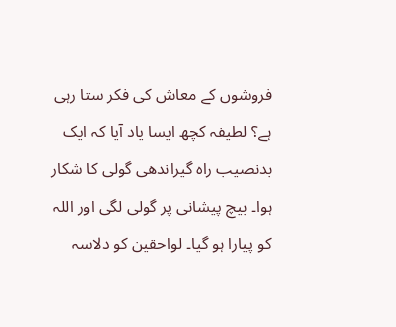فروشوں کے معاش کی فکر ستا رہی ہے؟ لطیفہ کچھ ایسا یاد آیا کہ ایک بدنصیب راہ گیراندھی گولی کا شکار ہوا۔ بیچ پیشانی پر گولی لگی اور اللہ کو پیارا ہو گیا۔ لواحقین کو دلاسہ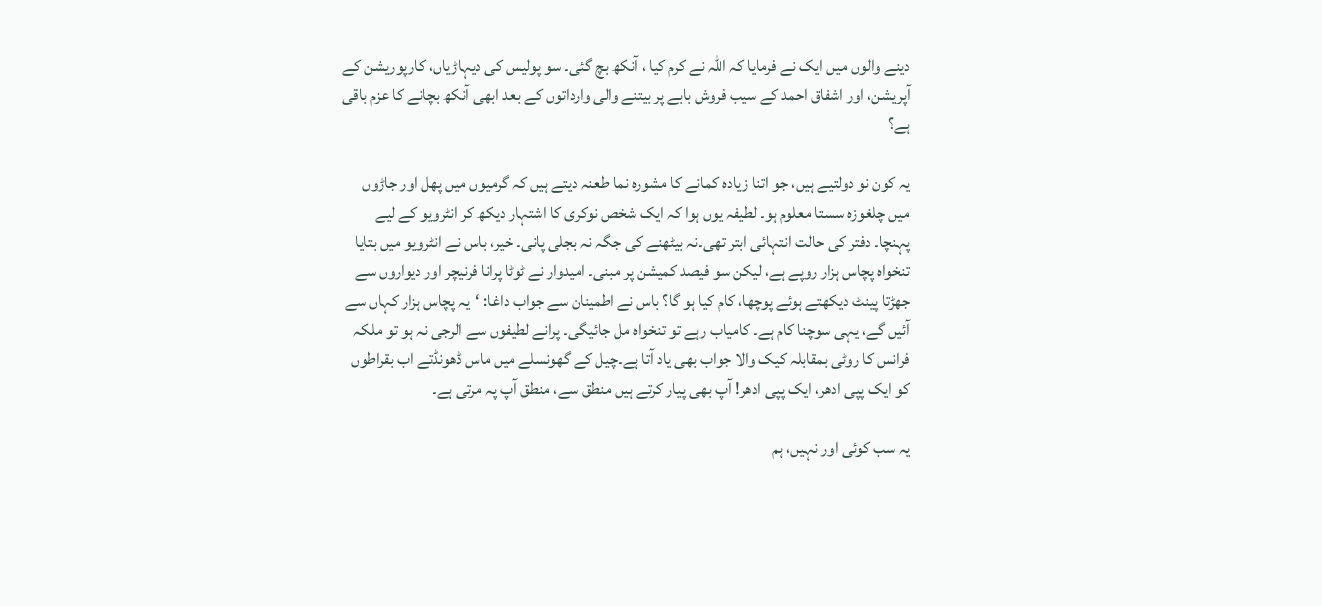دینے والوں میں ایک نے فرمایا کہ اللہ نے کرم کیا ، آنکھ بچ گئی۔ سو پولیس کی دیہاڑیاں، کارپوریشن کے آپریشن، اور اشفاق احمد کے سیب فروش بابے پر بیتنے والی وارداتوں کے بعد ابھی آنکھ بچانے کا عزم باقی ہے؟

یہ کون نو دولتیے ہیں، جو اتنا زیادہ کمانے کا مشورہ نما طعنہ دیتے ہیں کہ گرمیوں میں پھل اور جاڑوں میں چلغوزہ سستا معلوم ہو۔ لطیفہ یوں ہوا کہ ایک شخص نوکری کا اشتہار دیکھ کر انٹرویو کے لیے پہنچا۔ دفتر کی حالت انتہائی ابتر تھی۔نہ بیٹھنے کی جگہ نہ بجلی پانی۔ خیر، باس نے انٹرویو میں بتایا تنخواہ پچاس ہزار روپے ہے، لیکن سو فیصد کمیشن پر مبنی۔ امیدوار نے ٹوٹا پرانا فرنیچر اور دیواروں سے جھڑتا پینٹ دیکھتے ہوئے پوچھا، کام کیا ہو گا؟ باس نے اطمینان سے جواب داغا: ‘یہ پچاس ہزار کہاں سے آئیں گے، یہی سوچنا کام ہے۔ کامیاب رہے تو تنخواہ مل جائیگی۔ پرانے لطیفوں سے الرجی نہ ہو تو ملکہ فرانس کا روٹی بمقابلہ کیک والا جواب بھی یاد آتا ہے۔چیل کے گھونسلے میں ماس ڈھونڈتے اب بقراطوں کو ایک پپی ادھر، ایک پپی ادھر! آپ بھی پیار کرتے ہیں منطق سے، منطق آپ پہ مرتی ہے۔

یہ سب کوئی اور نہیں، ہم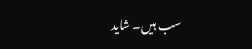سب ہیں۔ شاید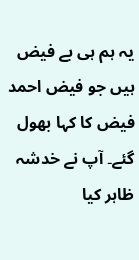یہ ہم ہی بے فیض ہیں جو فیض احمد فیض کا کہا بھول گئے۔ آپ نے خدشہ ظاہر کیا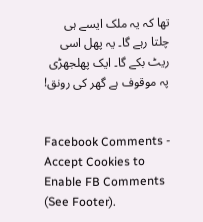تھا کہ یہ ملک ایسے ہی چلتا رہے گا۔ یہ پھل اسی ریٹ بکے گا۔ ایک پھلجھڑی پہ موقوف ہے گھر کی رونق!


Facebook Comments - Accept Cookies to Enable FB Comments (See Footer).